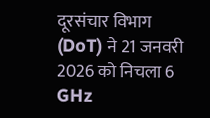दूरसंचार विभाग (DoT) ने 21 जनवरी 2026 को निचला 6 GHz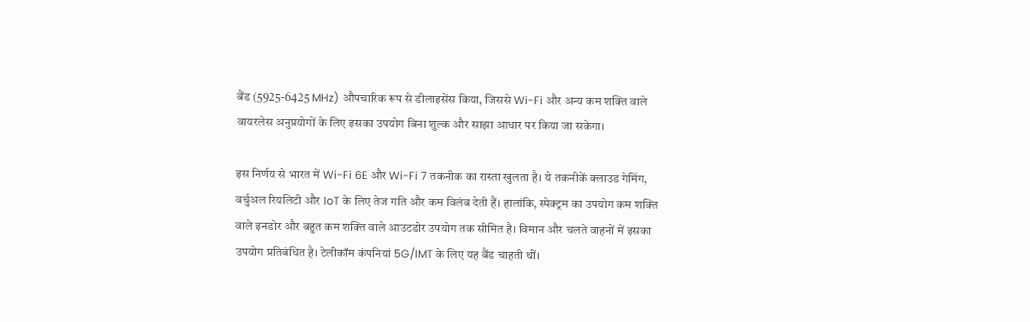बैंड (5925-6425 MHz) औपचारिक रूप से डीलाइसेंस किया, जिससे Wi-Fi और अन्य कम शक्ति वाले वायरलेस अनुप्रयोगों के लिए इसका उपयोग बिना शुल्क और साझा आधार पर किया जा सकेगा।

इस निर्णय से भारत में Wi-Fi 6E और Wi-Fi 7 तकनीक का रास्ता खुलता है। ये तकनीकें क्लाउड गेमिंग, वर्चुअल रियलिटी और IoT के लिए तेज गति और कम विलंब देती हैं। हालांकि, स्पेक्ट्रम का उपयोग कम शक्ति वाले इनडोर और बहुत कम शक्ति वाले आउटडोर उपयोग तक सीमित है। विमान और चलते वाहनों में इसका उपयोग प्रतिबंधित है। टेलीकॉम कंपनियां 5G/IMT के लिए यह बैंड चाहती थीं।